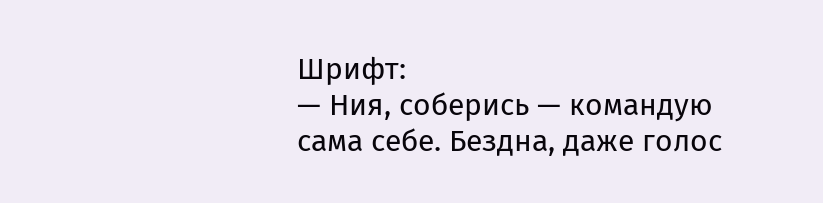Шрифт:
— Ния, соберись — командую сама себе. Бездна, даже голос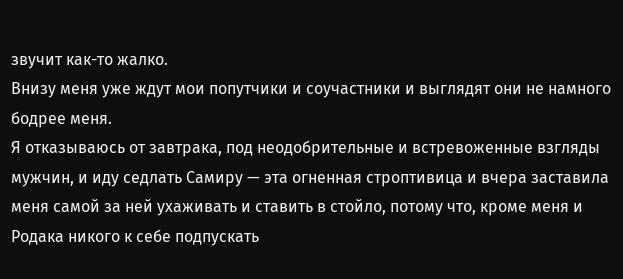звучит как-то жалко.
Внизу меня уже ждут мои попутчики и соучастники и выглядят они не намного бодрее меня.
Я отказываюсь от завтрака, под неодобрительные и встревоженные взгляды мужчин, и иду седлать Самиру — эта огненная строптивица и вчера заставила меня самой за ней ухаживать и ставить в стойло, потому что, кроме меня и Родака никого к себе подпускать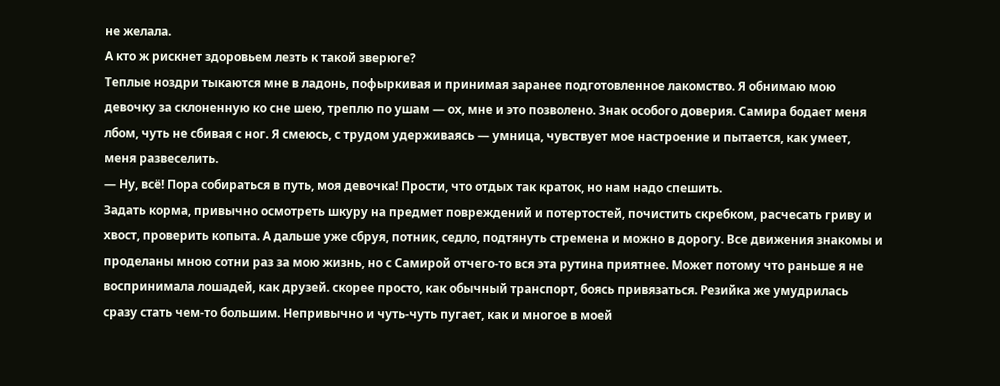не желала.
А кто ж рискнет здоровьем лезть к такой зверюге?
Теплые ноздри тыкаются мне в ладонь, пофыркивая и принимая заранее подготовленное лакомство. Я обнимаю мою девочку за склоненную ко сне шею, треплю по ушам — ох, мне и это позволено. Знак особого доверия. Самира бодает меня лбом, чуть не сбивая с ног. Я смеюсь, с трудом удерживаясь — умница, чувствует мое настроение и пытается, как умеет, меня развеселить.
— Ну, всё! Пора собираться в путь, моя девочка! Прости, что отдых так краток, но нам надо спешить.
Задать корма, привычно осмотреть шкуру на предмет повреждений и потертостей, почистить скребком, расчесать гриву и хвост, проверить копыта. А дальше уже сбруя, потник, седло, подтянуть стремена и можно в дорогу. Все движения знакомы и проделаны мною сотни раз за мою жизнь, но с Самирой отчего-то вся эта рутина приятнее. Может потому что раньше я не воспринимала лошадей, как друзей. скорее просто, как обычный транспорт, боясь привязаться. Резийка же умудрилась сразу стать чем-то большим. Непривычно и чуть-чуть пугает, как и многое в моей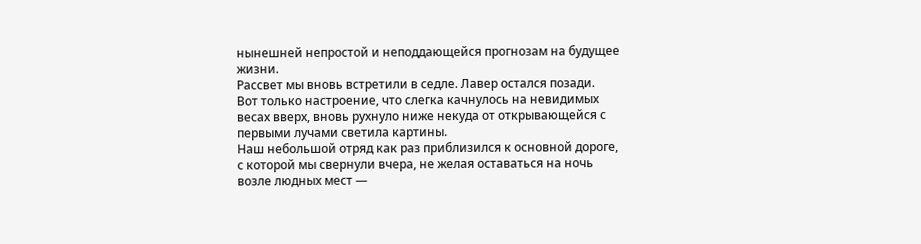нынешней непростой и неподдающейся прогнозам на будущее жизни.
Рассвет мы вновь встретили в седле. Лавер остался позади.
Вот только настроение, что слегка качнулось на невидимых весах вверх, вновь рухнуло ниже некуда от открывающейся с первыми лучами светила картины.
Наш небольшой отряд как раз приблизился к основной дороге, с которой мы свернули вчера, не желая оставаться на ночь возле людных мест —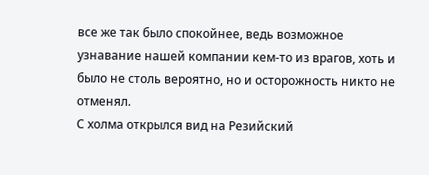все же так было спокойнее, ведь возможное узнавание нашей компании кем-то из врагов, хоть и было не столь вероятно, но и осторожность никто не отменял.
С холма открылся вид на Резийский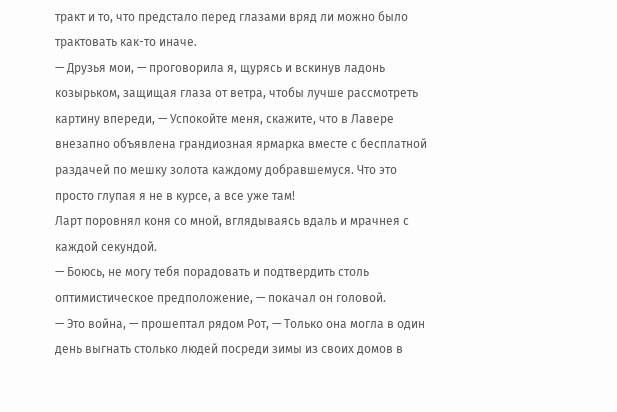тракт и то, что предстало перед глазами вряд ли можно было трактовать как-то иначе.
— Друзья мои, — проговорила я, щурясь и вскинув ладонь козырьком, защищая глаза от ветра, чтобы лучше рассмотреть картину впереди, — Успокойте меня, скажите, что в Лавере внезапно объявлена грандиозная ярмарка вместе с бесплатной раздачей по мешку золота каждому добравшемуся. Что это просто глупая я не в курсе, а все уже там!
Ларт поровнял коня со мной, вглядываясь вдаль и мрачнея с каждой секундой.
— Боюсь, не могу тебя порадовать и подтвердить столь оптимистическое предположение, — покачал он головой.
— Это война, — прошептал рядом Рот, — Только она могла в один день выгнать столько людей посреди зимы из своих домов в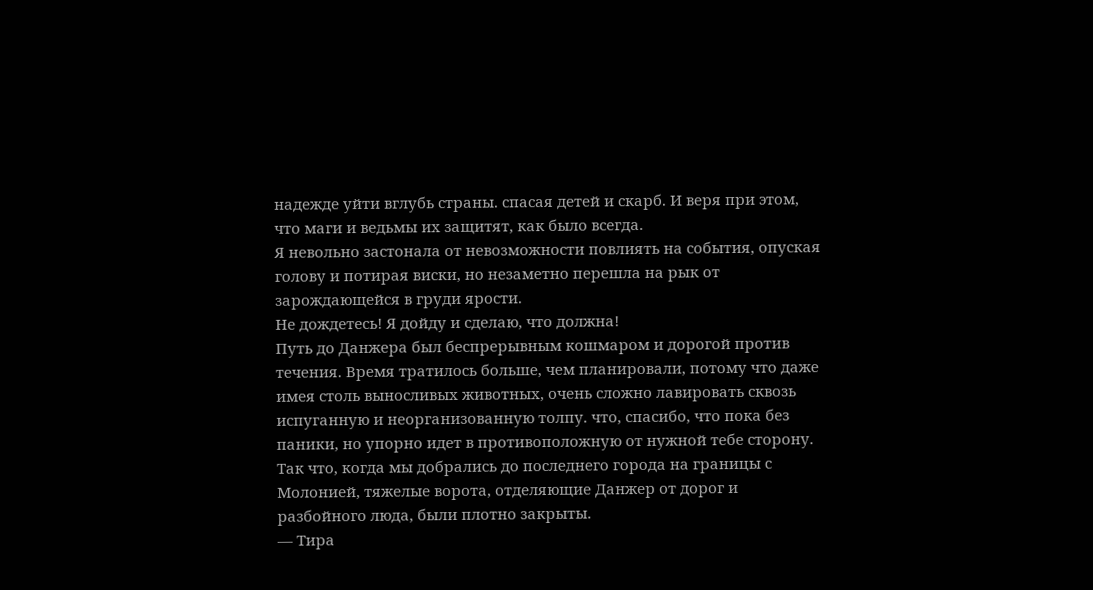надежде уйти вглубь страны. спасая детей и скарб. И веря при этом, что маги и ведьмы их защитят, как было всегда.
Я невольно застонала от невозможности повлиять на события, опуская голову и потирая виски, но незаметно перешла на рык от зарождающейся в груди ярости.
Не дождетесь! Я дойду и сделаю, что должна!
Путь до Данжера был беспрерывным кошмаром и дорогой против течения. Время тратилось больше, чем планировали, потому что даже имея столь выносливых животных, очень сложно лавировать сквозь испуганную и неорганизованную толпу. что, спасибо, что пока без паники, но упорно идет в противоположную от нужной тебе сторону.
Так что, когда мы добрались до последнего города на границы с Молонией, тяжелые ворота, отделяющие Данжер от дорог и разбойного люда, были плотно закрыты.
— Тира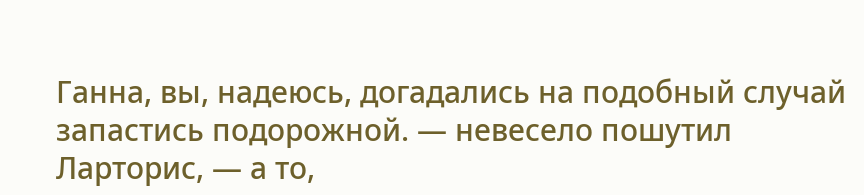Ганна, вы, надеюсь, догадались на подобный случай запастись подорожной. — невесело пошутил Ларторис, — а то,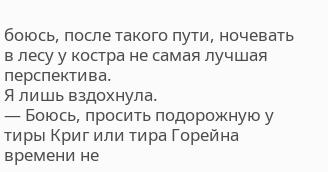боюсь, после такого пути, ночевать в лесу у костра не самая лучшая перспектива.
Я лишь вздохнула.
— Боюсь, просить подорожную у тиры Криг или тира Горейна времени не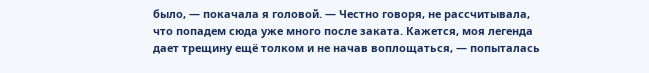было, — покачала я головой. — Честно говоря, не рассчитывала, что попадем сюда уже много после заката. Кажется, моя легенда дает трещину ещё толком и не начав воплощаться, — попыталась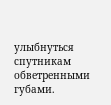улыбнуться спутникам обветренными губами.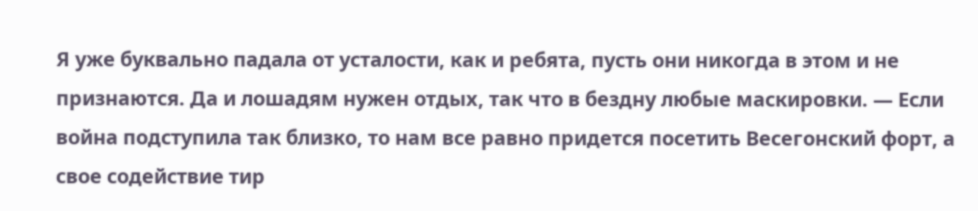Я уже буквально падала от усталости, как и ребята, пусть они никогда в этом и не признаются. Да и лошадям нужен отдых, так что в бездну любые маскировки. — Если война подступила так близко, то нам все равно придется посетить Весегонский форт, а свое содействие тир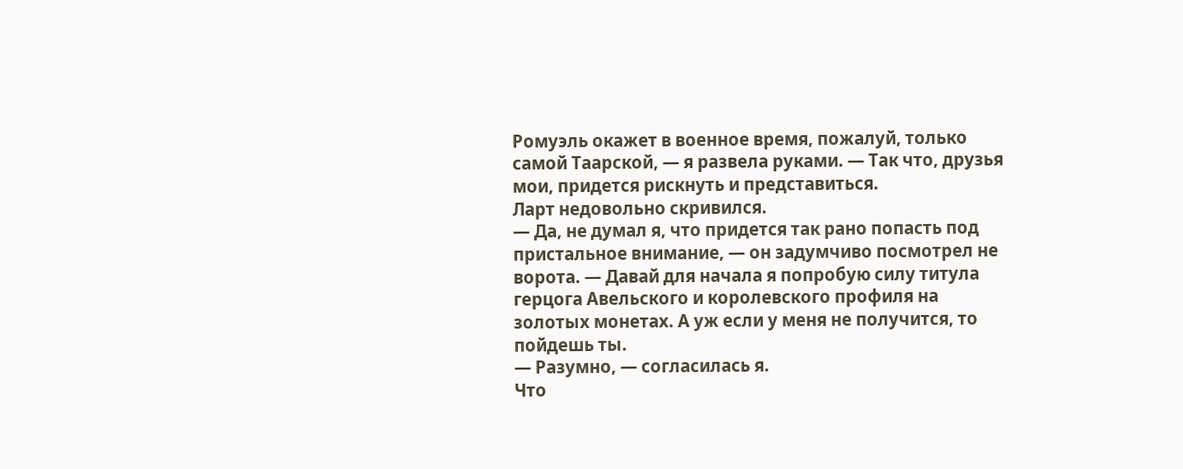Ромуэль окажет в военное время, пожалуй, только самой Таарской, — я развела руками. — Так что, друзья мои, придется рискнуть и представиться.
Ларт недовольно скривился.
— Да, не думал я, что придется так рано попасть под пристальное внимание, — он задумчиво посмотрел не ворота. — Давай для начала я попробую силу титула герцога Авельского и королевского профиля на золотых монетах. А уж если у меня не получится, то пойдешь ты.
— Разумно, — согласилась я.
Что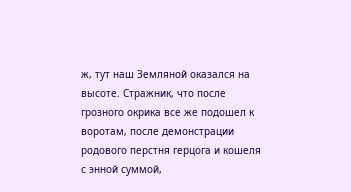ж, тут наш Земляной оказался на высоте. Стражник, что после грозного окрика все же подошел к воротам, после демонстрации родового перстня герцога и кошеля с энной суммой,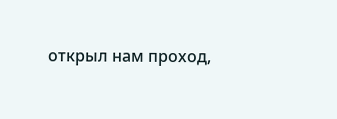открыл нам проход,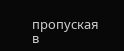пропуская в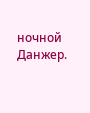ночной Данжер.